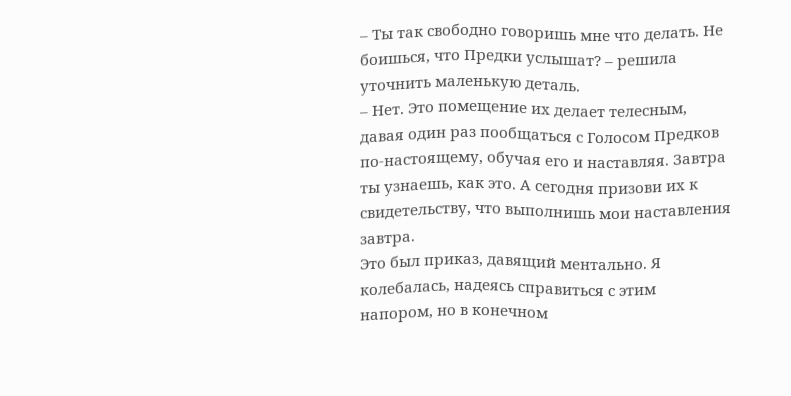– Ты так свободно говоришь мне что делать. Не боишься, что Предки услышат? – решила уточнить маленькую деталь.
– Нет. Это помещение их делает телесным, давая один раз пообщаться с Голосом Предков по-настоящему, обучая его и наставляя. Завтра ты узнаешь, как это. А сегодня призови их к свидетельству, что выполнишь мои наставления завтра.
Это был приказ, давящий ментально. Я колебалась, надеясь справиться с этим напором, но в конечном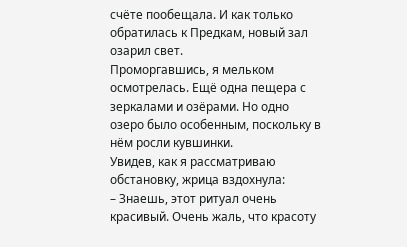счёте пообещала. И как только обратилась к Предкам, новый зал озарил свет.
Проморгавшись, я мельком осмотрелась. Ещё одна пещера с зеркалами и озёрами. Но одно озеро было особенным, поскольку в нём росли кувшинки.
Увидев, как я рассматриваю обстановку, жрица вздохнула:
– Знаешь, этот ритуал очень красивый. Очень жаль, что красоту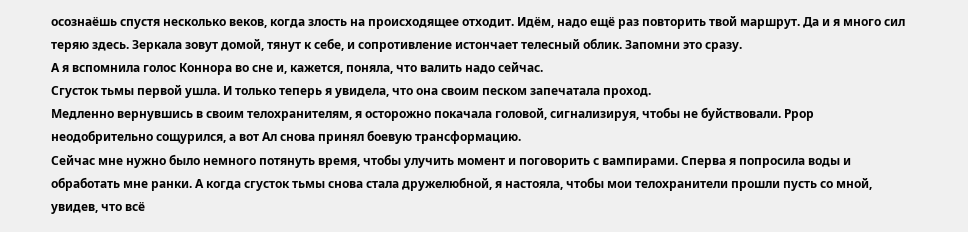осознаёшь спустя несколько веков, когда злость на происходящее отходит. Идём, надо ещё раз повторить твой маршрут. Да и я много сил теряю здесь. Зеркала зовут домой, тянут к себе, и сопротивление истончает телесный облик. Запомни это сразу.
А я вспомнила голос Коннора во сне и, кажется, поняла, что валить надо сейчас.
Сгусток тьмы первой ушла. И только теперь я увидела, что она своим песком запечатала проход.
Медленно вернувшись в своим телохранителям, я осторожно покачала головой, сигнализируя, чтобы не буйствовали. Ррор неодобрительно сощурился, а вот Ал снова принял боевую трансформацию.
Сейчас мне нужно было немного потянуть время, чтобы улучить момент и поговорить с вампирами. Сперва я попросила воды и обработать мне ранки. А когда сгусток тьмы снова стала дружелюбной, я настояла, чтобы мои телохранители прошли пусть со мной, увидев, что всё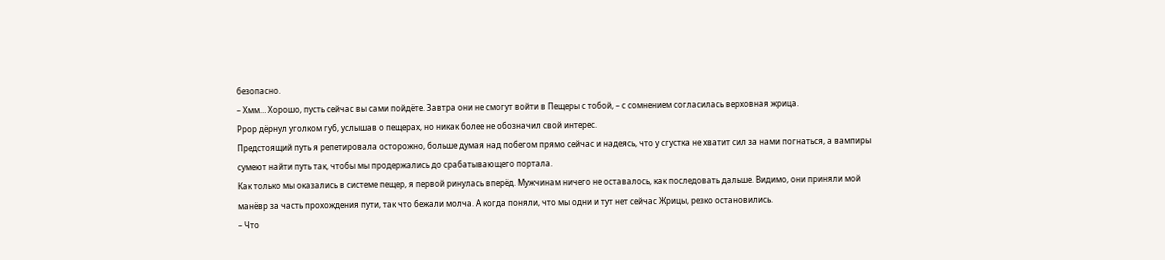безопасно.
– Хмм… Хорошо, пусть сейчас вы сами пойдёте. Завтра они не смогут войти в Пещеры с тобой, – с сомнением согласилась верховная жрица.
Ррор дёрнул уголком губ, услышав о пещерах, но никак более не обозначил свой интерес.
Предстоящий путь я репетировала осторожно, больше думая над побегом прямо сейчас и надеясь, что у сгустка не хватит сил за нами погнаться, а вампиры сумеют найти путь так, чтобы мы продержались до срабатывающего портала.
Как только мы оказались в системе пещер, я первой ринулась вперёд. Мужчинам ничего не оставалось, как последовать дальше. Видимо, они приняли мой манёвр за часть прохождения пути, так что бежали молча. А когда поняли, что мы одни и тут нет сейчас Жрицы, резко остановились.
– Что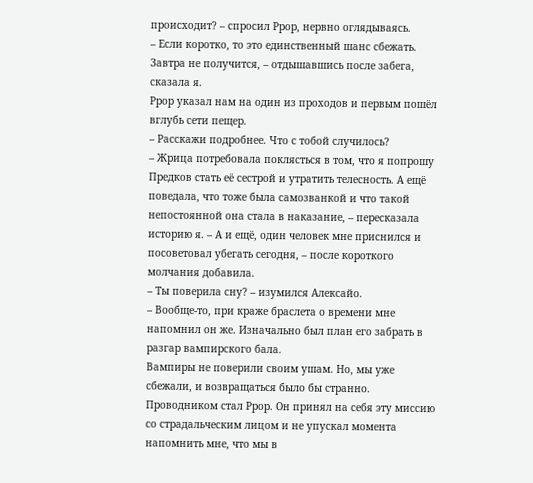происходит? – спросил Ррор, нервно оглядываясь.
– Если коротко, то это единственный шанс сбежать. Завтра не получится, – отдышавшись после забега, сказала я.
Ррор указал нам на один из проходов и первым пошёл вглубь сети пещер.
– Расскажи подробнее. Что с тобой случилось?
– Жрица потребовала поклясться в том, что я попрошу Предков стать её сестрой и утратить телесность. А ещё поведала, что тоже была самозванкой и что такой непостоянной она стала в наказание, – пересказала историю я. – А и ещё, один человек мне приснился и посоветовал убегать сегодня, – после короткого молчания добавила.
– Ты поверила сну? – изумился Алексайо.
– Вообще-то, при краже браслета о времени мне напомнил он же. Изначально был план его забрать в разгар вампирского бала.
Вампиры не поверили своим ушам. Но, мы уже сбежали, и возвращаться было бы странно.
Проводником стал Ррор. Он принял на себя эту миссию со страдальческим лицом и не упускал момента напомнить мне, что мы в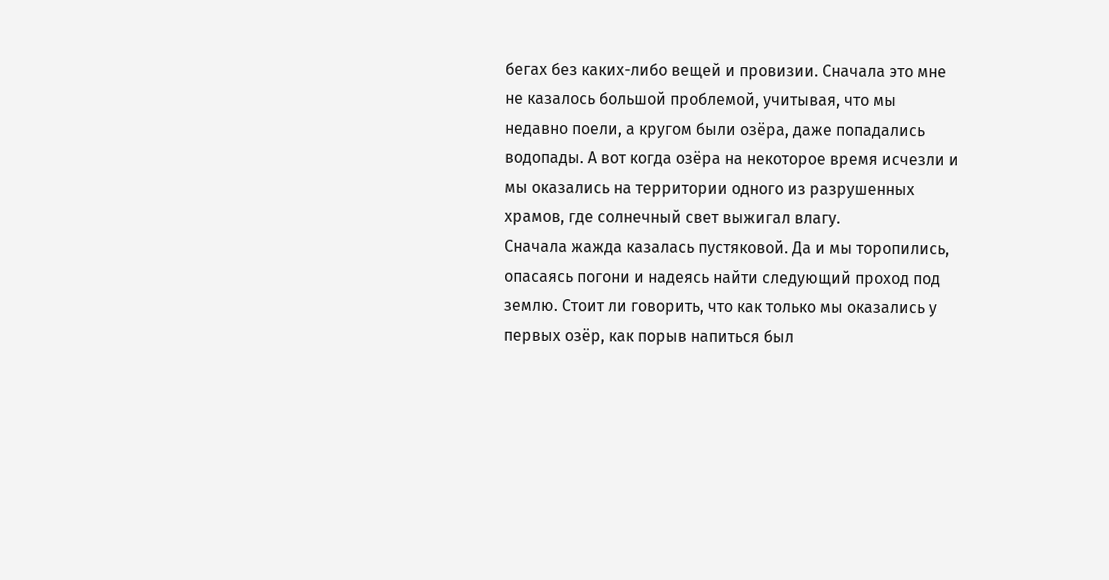бегах без каких-либо вещей и провизии. Сначала это мне не казалось большой проблемой, учитывая, что мы недавно поели, а кругом были озёра, даже попадались водопады. А вот когда озёра на некоторое время исчезли и мы оказались на территории одного из разрушенных храмов, где солнечный свет выжигал влагу.
Сначала жажда казалась пустяковой. Да и мы торопились, опасаясь погони и надеясь найти следующий проход под землю. Стоит ли говорить, что как только мы оказались у первых озёр, как порыв напиться был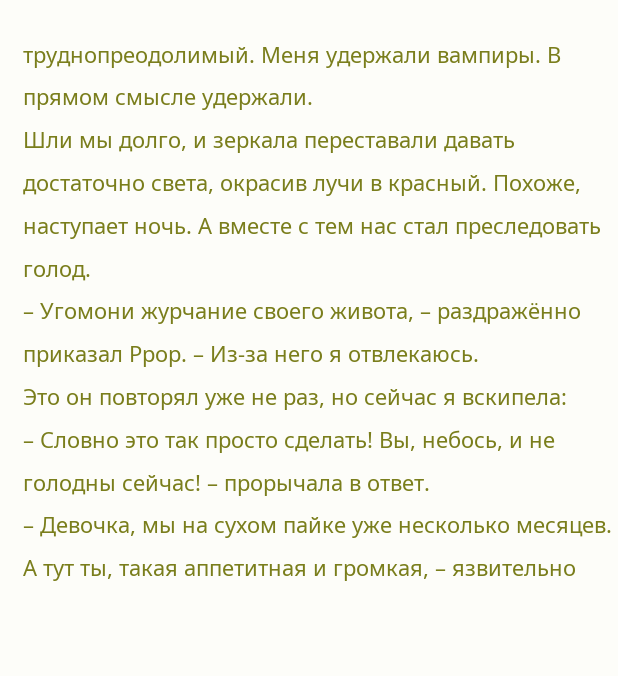труднопреодолимый. Меня удержали вампиры. В прямом смысле удержали.
Шли мы долго, и зеркала переставали давать достаточно света, окрасив лучи в красный. Похоже, наступает ночь. А вместе с тем нас стал преследовать голод.
– Угомони журчание своего живота, – раздражённо приказал Ррор. – Из-за него я отвлекаюсь.
Это он повторял уже не раз, но сейчас я вскипела:
– Словно это так просто сделать! Вы, небось, и не голодны сейчас! – прорычала в ответ.
– Девочка, мы на сухом пайке уже несколько месяцев. А тут ты, такая аппетитная и громкая, – язвительно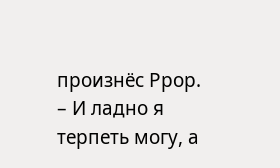произнёс Ррор. – И ладно я терпеть могу, а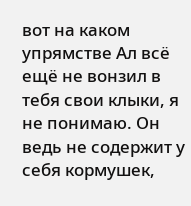вот на каком упрямстве Ал всё ещё не вонзил в тебя свои клыки, я не понимаю. Он ведь не содержит у себя кормушек,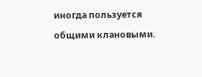иногда пользуется общими клановыми.